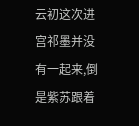云初这次进宫祁墨并没有一起来,倒是紫苏跟着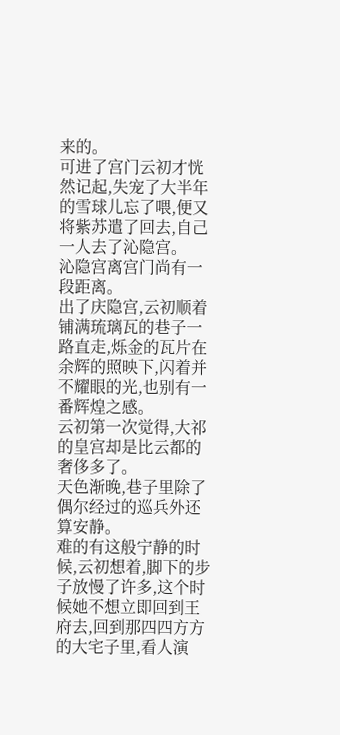来的。
可进了宫门云初才恍然记起,失宠了大半年的雪球儿忘了喂,便又将紫苏遣了回去,自己一人去了沁隐宫。
沁隐宫离宫门尚有一段距离。
出了庆隐宫,云初顺着铺满琉璃瓦的巷子一路直走,烁金的瓦片在余辉的照映下,闪着并不耀眼的光,也别有一番辉煌之感。
云初第一次觉得,大祁的皇宫却是比云都的奢侈多了。
天色渐晚,巷子里除了偶尔经过的巡兵外还算安静。
难的有这般宁静的时候,云初想着,脚下的步子放慢了许多,这个时候她不想立即回到王府去,回到那四四方方的大宅子里,看人演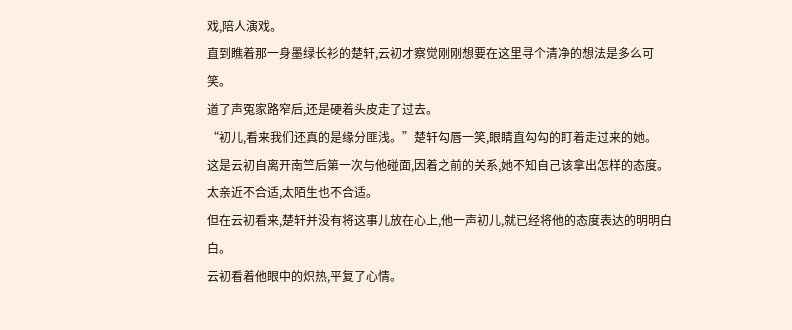戏,陪人演戏。
直到瞧着那一身墨绿长衫的楚轩,云初才察觉刚刚想要在这里寻个清净的想法是多么可笑。
道了声冤家路窄后,还是硬着头皮走了过去。
“初儿,看来我们还真的是缘分匪浅。”楚轩勾唇一笑,眼睛直勾勾的盯着走过来的她。
这是云初自离开南竺后第一次与他碰面,因着之前的关系,她不知自己该拿出怎样的态度。
太亲近不合适,太陌生也不合适。
但在云初看来,楚轩并没有将这事儿放在心上,他一声初儿,就已经将他的态度表达的明明白白。
云初看着他眼中的炽热,平复了心情。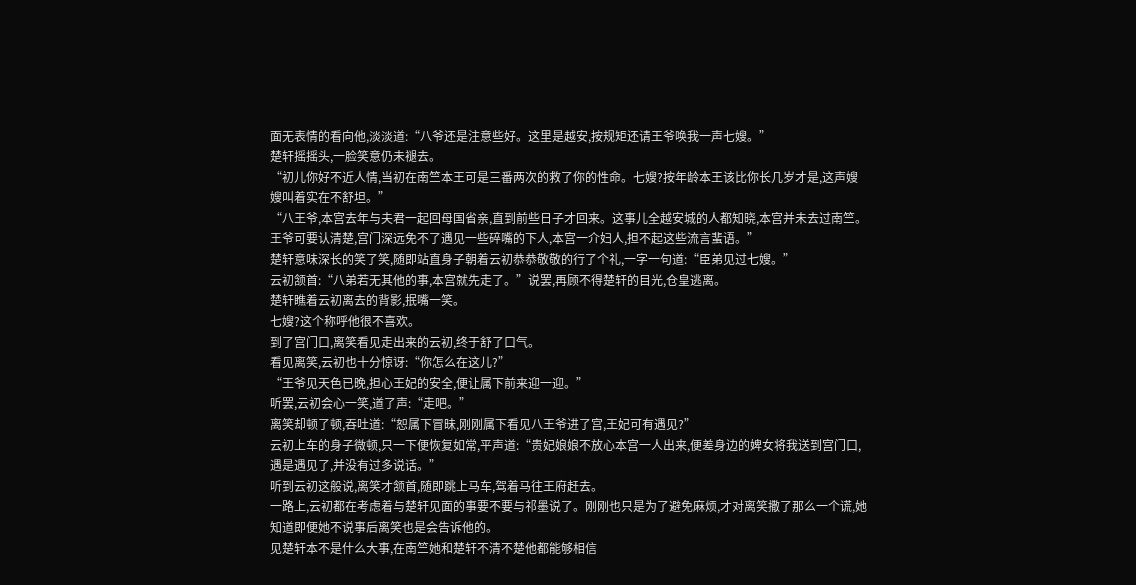面无表情的看向他,淡淡道:“八爷还是注意些好。这里是越安,按规矩还请王爷唤我一声七嫂。”
楚轩摇摇头,一脸笑意仍未褪去。
“初儿你好不近人情,当初在南竺本王可是三番两次的救了你的性命。七嫂?按年龄本王该比你长几岁才是,这声嫂嫂叫着实在不舒坦。”
“八王爷,本宫去年与夫君一起回母国省亲,直到前些日子才回来。这事儿全越安城的人都知晓,本宫并未去过南竺。王爷可要认清楚,宫门深远免不了遇见一些碎嘴的下人,本宫一介妇人,担不起这些流言蜚语。”
楚轩意味深长的笑了笑,随即站直身子朝着云初恭恭敬敬的行了个礼,一字一句道:“臣弟见过七嫂。”
云初颔首:“八弟若无其他的事,本宫就先走了。”说罢,再顾不得楚轩的目光,仓皇逃离。
楚轩瞧着云初离去的背影,抿嘴一笑。
七嫂?这个称呼他很不喜欢。
到了宫门口,离笑看见走出来的云初,终于舒了口气。
看见离笑,云初也十分惊讶:“你怎么在这儿?”
“王爷见天色已晚,担心王妃的安全,便让属下前来迎一迎。”
听罢,云初会心一笑,道了声:“走吧。”
离笑却顿了顿,吞吐道:“恕属下冒昧,刚刚属下看见八王爷进了宫,王妃可有遇见?”
云初上车的身子微顿,只一下便恢复如常,平声道:“贵妃娘娘不放心本宫一人出来,便差身边的婢女将我送到宫门口,遇是遇见了,并没有过多说话。”
听到云初这般说,离笑才颔首,随即跳上马车,驾着马往王府赶去。
一路上,云初都在考虑着与楚轩见面的事要不要与祁墨说了。刚刚也只是为了避免麻烦,才对离笑撒了那么一个谎,她知道即便她不说事后离笑也是会告诉他的。
见楚轩本不是什么大事,在南竺她和楚轩不清不楚他都能够相信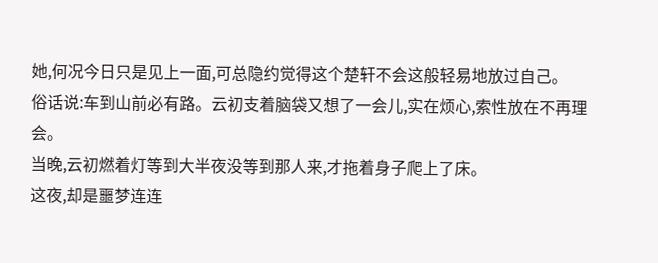她,何况今日只是见上一面,可总隐约觉得这个楚轩不会这般轻易地放过自己。
俗话说:车到山前必有路。云初支着脑袋又想了一会儿,实在烦心,索性放在不再理会。
当晚,云初燃着灯等到大半夜没等到那人来,才拖着身子爬上了床。
这夜,却是噩梦连连